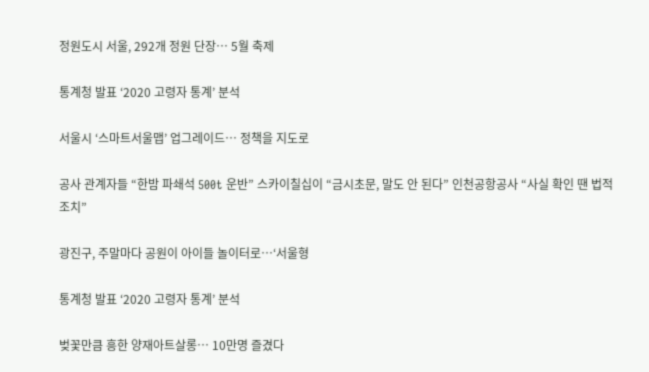정원도시 서울, 292개 정원 단장… 5월 축제

통계청 발표 ‘2020 고령자 통계’ 분석

서울시 ‘스마트서울맵’ 업그레이드… 정책을 지도로

공사 관계자들 “한밤 파쇄석 500t 운반” 스카이칠십이 “금시초문, 말도 안 된다” 인천공항공사 “사실 확인 땐 법적 조치”

광진구, 주말마다 공원이 아이들 놀이터로…‘서울형

통계청 발표 ‘2020 고령자 통계’ 분석

벚꽃만큼 흥한 양재아트살롱… 10만명 즐겼다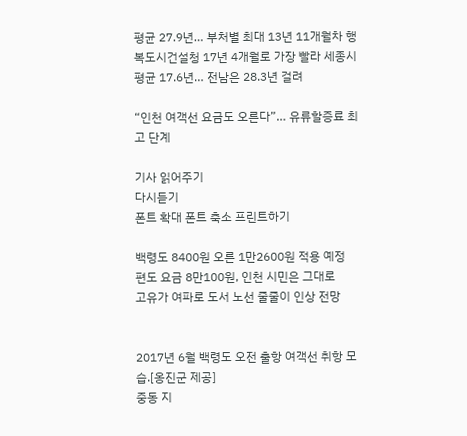평균 27.9년… 부처별 최대 13년 11개월차 행복도시건설청 17년 4개월로 가장 빨라 세종시 평균 17.6년… 전남은 28.3년 걸려

“인천 여객선 요금도 오른다”… 유류할증료 최고 단계

기사 읽어주기
다시듣기
폰트 확대 폰트 축소 프린트하기

백령도 8400원 오른 1만2600원 적용 예정
편도 요금 8만100원, 인천 시민은 그대로
고유가 여파로 도서 노선 줄줄이 인상 전망


2017년 6월 백령도 오전 출항 여객선 취항 모습.[옹진군 제공]
중동 지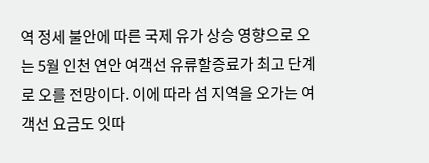역 정세 불안에 따른 국제 유가 상승 영향으로 오는 5월 인천 연안 여객선 유류할증료가 최고 단계로 오를 전망이다. 이에 따라 섬 지역을 오가는 여객선 요금도 잇따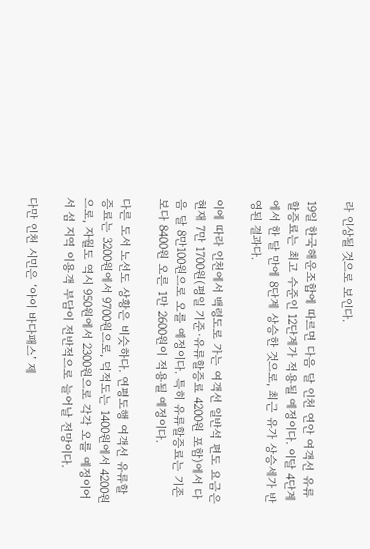라 인상될 것으로 보인다.

19일 한국해운조합에 따르면 다음 달 인천 연안 여객선 유류할증료는 최고 수준인 12단계가 적용될 예정이다. 이달 4단계에서 한 달 만에 8단계 상승한 것으로, 최근 유가 상승세가 반영된 결과다.

이에 따라 인천에서 백령도로 가는 여객선 일반석 편도 요금은 현재 7만 1700원(평일 기준·유류할증료 4200원 포함)에서 다음 달 8만100원으로 오를 예정이다. 특히 유류할증료는 기존보다 8400원 오른 1만 2600원이 적용될 예정이다.

다른 도서 노선도 상황은 비슷하다. 연평도행 여객선 유류할증료는 3200원에서 9700원으로, 덕적도는 1400원에서 4200원으로, 자월도 역시 950원에서 2300원으로 각각 오를 예정이어서 섬 지역 이용객 부담이 전반적으로 늘어날 전망이다.

다만 인천 시민은 ‘아이 바다패스’ 제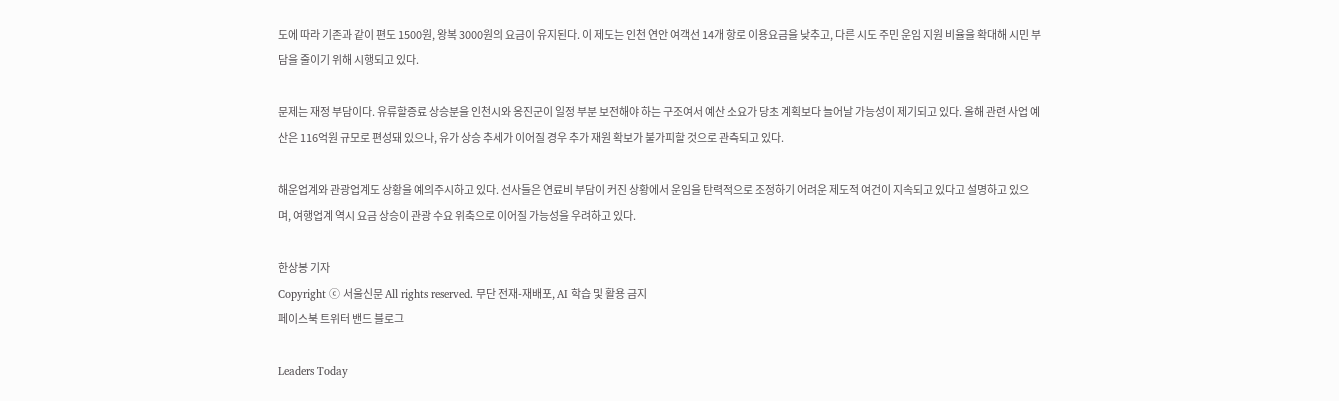도에 따라 기존과 같이 편도 1500원, 왕복 3000원의 요금이 유지된다. 이 제도는 인천 연안 여객선 14개 항로 이용요금을 낮추고, 다른 시도 주민 운임 지원 비율을 확대해 시민 부담을 줄이기 위해 시행되고 있다.

문제는 재정 부담이다. 유류할증료 상승분을 인천시와 옹진군이 일정 부분 보전해야 하는 구조여서 예산 소요가 당초 계획보다 늘어날 가능성이 제기되고 있다. 올해 관련 사업 예산은 116억원 규모로 편성돼 있으나, 유가 상승 추세가 이어질 경우 추가 재원 확보가 불가피할 것으로 관측되고 있다.

해운업계와 관광업계도 상황을 예의주시하고 있다. 선사들은 연료비 부담이 커진 상황에서 운임을 탄력적으로 조정하기 어려운 제도적 여건이 지속되고 있다고 설명하고 있으며, 여행업계 역시 요금 상승이 관광 수요 위축으로 이어질 가능성을 우려하고 있다.

한상봉 기자
Copyright ⓒ 서울신문 All rights reserved. 무단 전재-재배포, AI 학습 및 활용 금지
페이스북 트위터 밴드 블로그

Leaders Today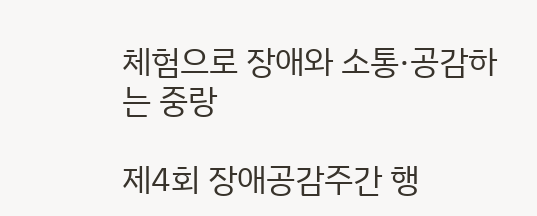체험으로 장애와 소통·공감하는 중랑

제4회 장애공감주간 행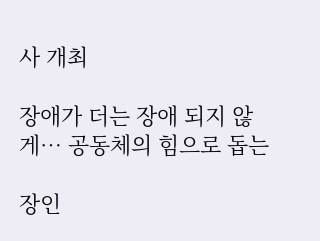사 개최

장애가 더는 장애 되지 않게… 공동체의 힘으로 돕는

장인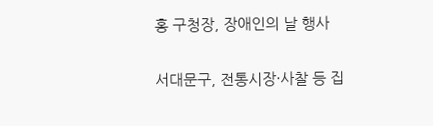홍 구청장, 장애인의 날 행사

서대문구, 전통시장·사찰 등 집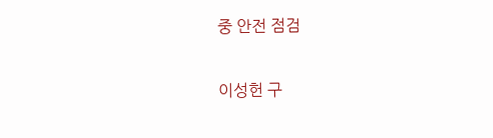중 안전 점검

이성헌 구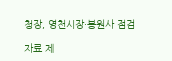청장, 영천시장·봉원사 점검

자료 제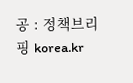공 : 정책브리핑 korea.kr